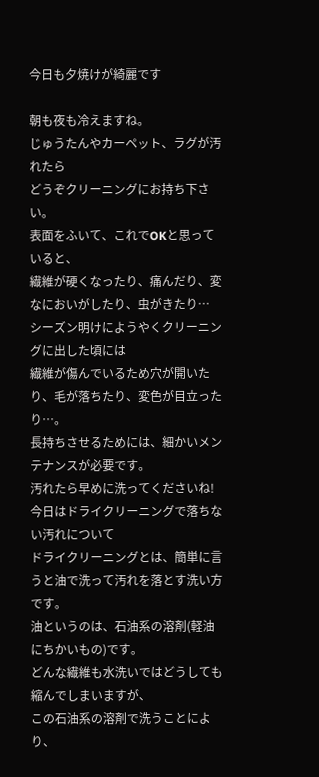今日も夕焼けが綺麗です

朝も夜も冷えますね。
じゅうたんやカーペット、ラグが汚れたら
どうぞクリーニングにお持ち下さい。
表面をふいて、これでOKと思っていると、
繊維が硬くなったり、痛んだり、変なにおいがしたり、虫がきたり…
シーズン明けにようやくクリーニングに出した頃には
繊維が傷んでいるため穴が開いたり、毛が落ちたり、変色が目立ったり…。
長持ちさせるためには、細かいメンテナンスが必要です。
汚れたら早めに洗ってくださいね!
今日はドライクリーニングで落ちない汚れについて
ドライクリーニングとは、簡単に言うと油で洗って汚れを落とす洗い方です。
油というのは、石油系の溶剤(軽油にちかいもの)です。
どんな繊維も水洗いではどうしても縮んでしまいますが、
この石油系の溶剤で洗うことにより、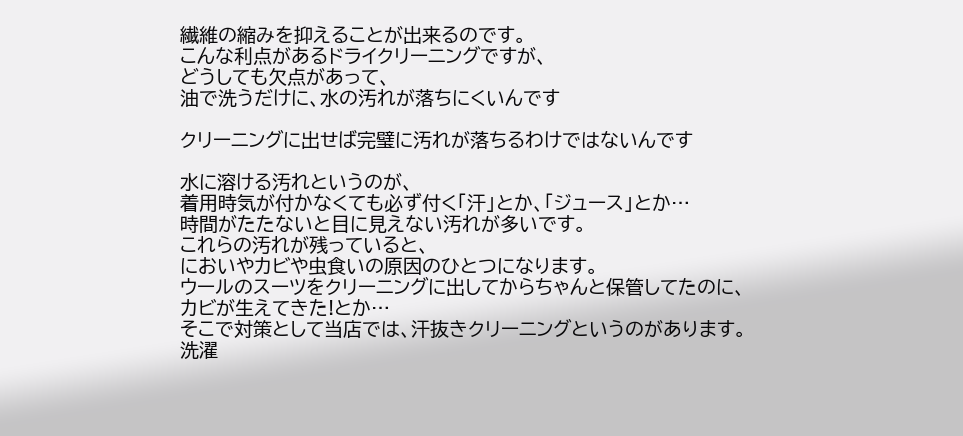繊維の縮みを抑えることが出来るのです。
こんな利点があるドライクリーニングですが、
どうしても欠点があって、
油で洗うだけに、水の汚れが落ちにくいんです

クリーニングに出せば完璧に汚れが落ちるわけではないんです

水に溶ける汚れというのが、
着用時気が付かなくても必ず付く「汗」とか、「ジュース」とか…
時間がたたないと目に見えない汚れが多いです。
これらの汚れが残っていると、
においやカビや虫食いの原因のひとつになります。
ウールのスーツをクリーニングに出してからちゃんと保管してたのに、
カビが生えてきた!とか…
そこで対策として当店では、汗抜きクリーニングというのがあります。
洗濯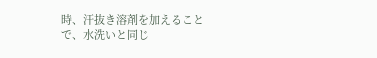時、汗抜き溶剤を加えることで、水洗いと同じ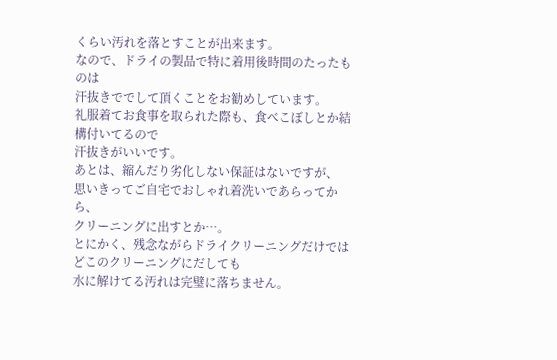くらい汚れを落とすことが出来ます。
なので、ドライの製品で特に着用後時間のたったものは
汗抜きででして頂くことをお勧めしています。
礼服着てお食事を取られた際も、食べこぼしとか結構付いてるので
汗抜きがいいです。
あとは、縮んだり劣化しない保証はないですが、
思いきってご自宅でおしゃれ着洗いであらってから、
クリーニングに出すとか…。
とにかく、残念ながらドライクリーニングだけでは
どこのクリーニングにだしても
水に解けてる汚れは完璧に落ちません。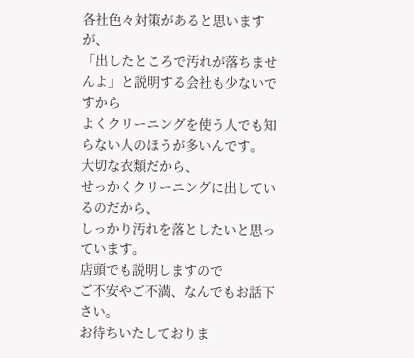各社色々対策があると思いますが、
「出したところで汚れが落ちませんよ」と説明する会社も少ないですから
よくクリーニングを使う人でも知らない人のほうが多いんです。
大切な衣類だから、
せっかくクリーニングに出しているのだから、
しっかり汚れを落としたいと思っています。
店頭でも説明しますので
ご不安やご不満、なんでもお話下さい。
お待ちいたしておりま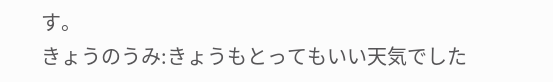す。
きょうのうみ:きょうもとってもいい天気でした